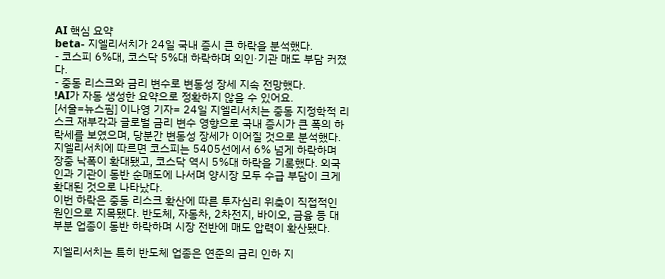AI 핵심 요약
beta- 지엘리서치가 24일 국내 증시 큰 하락을 분석했다.
- 코스피 6%대, 코스닥 5%대 하락하며 외인·기관 매도 부담 커졌다.
- 중동 리스크와 금리 변수로 변동성 장세 지속 전망했다.
!AI가 자동 생성한 요약으로 정확하지 않을 수 있어요.
[서울=뉴스핌] 이나영 기자= 24일 지엘리서치는 중동 지정학적 리스크 재부각과 글로벌 금리 변수 영향으로 국내 증시가 큰 폭의 하락세를 보였으며, 당분간 변동성 장세가 이어질 것으로 분석했다.
지엘리서치에 따르면 코스피는 5405선에서 6% 넘게 하락하며 장중 낙폭이 확대됐고, 코스닥 역시 5%대 하락을 기록했다. 외국인과 기관이 동반 순매도에 나서며 양시장 모두 수급 부담이 크게 확대된 것으로 나타났다.
이번 하락은 중동 리스크 확산에 따른 투자심리 위축이 직접적인 원인으로 지목됐다. 반도체, 자동차, 2차전지, 바이오, 금융 등 대부분 업종이 동반 하락하며 시장 전반에 매도 압력이 확산됐다.

지엘리서치는 특히 반도체 업종은 연준의 금리 인하 지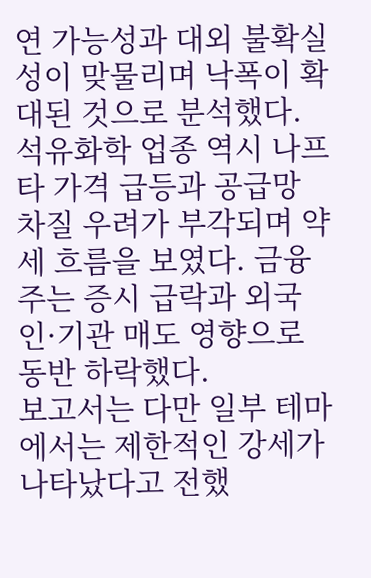연 가능성과 대외 불확실성이 맞물리며 낙폭이 확대된 것으로 분석했다. 석유화학 업종 역시 나프타 가격 급등과 공급망 차질 우려가 부각되며 약세 흐름을 보였다. 금융주는 증시 급락과 외국인·기관 매도 영향으로 동반 하락했다.
보고서는 다만 일부 테마에서는 제한적인 강세가 나타났다고 전했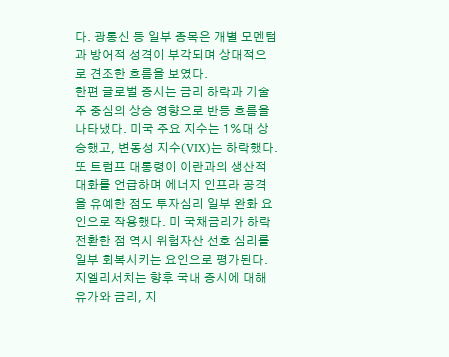다. 광통신 등 일부 종목은 개별 모멘텀과 방어적 성격이 부각되며 상대적으로 견조한 흐름을 보였다.
한편 글로벌 증시는 금리 하락과 기술주 중심의 상승 영향으로 반등 흐름을 나타냈다. 미국 주요 지수는 1%대 상승했고, 변동성 지수(VIX)는 하락했다. 또 트럼프 대통령이 이란과의 생산적 대화를 언급하며 에너지 인프라 공격을 유예한 점도 투자심리 일부 완화 요인으로 작용했다. 미 국채금리가 하락 전환한 점 역시 위험자산 선호 심리를 일부 회복시키는 요인으로 평가된다.
지엘리서치는 향후 국내 증시에 대해 유가와 금리, 지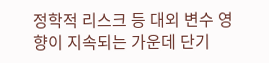정학적 리스크 등 대외 변수 영향이 지속되는 가운데 단기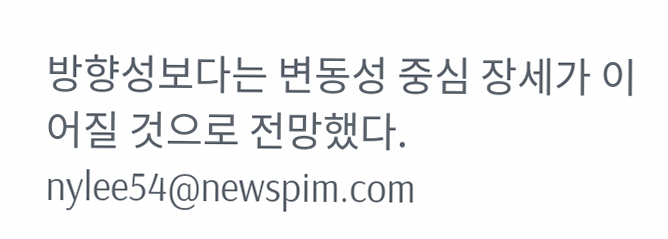방향성보다는 변동성 중심 장세가 이어질 것으로 전망했다.
nylee54@newspim.com